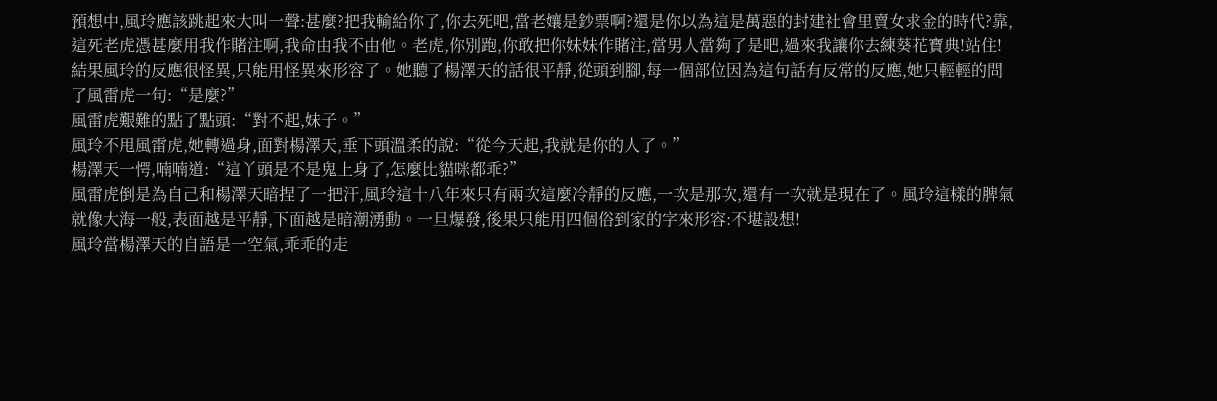預想中,風玲應該跳起來大叫一聲:甚麼?把我輸給你了,你去死吧,當老孃是鈔票啊?還是你以為這是萬惡的封建社會里賣女求金的時代?靠,這死老虎憑甚麼用我作賭注啊,我命由我不由他。老虎,你別跑,你敢把你妹妹作賭注,當男人當夠了是吧,過來我讓你去練葵花寶典!站住!
結果風玲的反應很怪異,只能用怪異來形容了。她聽了楊澤天的話很平靜,從頭到腳,每一個部位因為這句話有反常的反應,她只輕輕的問了風雷虎一句:“是麼?”
風雷虎艱難的點了點頭:“對不起,妹子。”
風玲不甩風雷虎,她轉過身,面對楊澤天,垂下頭溫柔的說:“從今天起,我就是你的人了。”
楊澤天一愕,喃喃道:“這丫頭是不是鬼上身了,怎麼比貓咪都乖?”
風雷虎倒是為自己和楊澤天暗捏了一把汗,風玲這十八年來只有兩次這麼冷靜的反應,一次是那次,還有一次就是現在了。風玲這樣的脾氣就像大海一般,表面越是平靜,下面越是暗潮湧動。一旦爆發,後果只能用四個俗到家的字來形容:不堪設想!
風玲當楊澤天的自語是一空氣,乖乖的走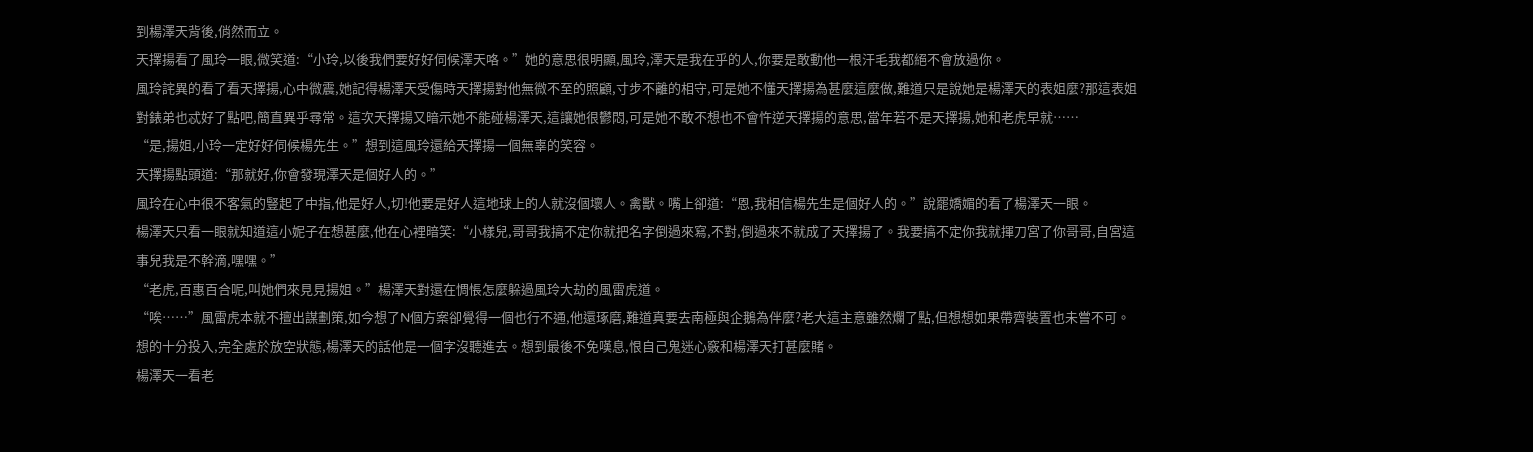到楊澤天背後,俏然而立。
天擇揚看了風玲一眼,微笑道:“小玲,以後我們要好好伺候澤天咯。”她的意思很明顯,風玲,澤天是我在乎的人,你要是敢動他一根汗毛我都絕不會放過你。
風玲詫異的看了看天擇揚,心中微震,她記得楊澤天受傷時天擇揚對他無微不至的照顧,寸步不離的相守,可是她不懂天擇揚為甚麼這麼做,難道只是說她是楊澤天的表姐麼?那這表姐對錶弟也忒好了點吧,簡直異乎尋常。這次天擇揚又暗示她不能碰楊澤天,這讓她很鬱悶,可是她不敢不想也不會忤逆天擇揚的意思,當年若不是天擇揚,她和老虎早就……
“是,揚姐,小玲一定好好伺候楊先生。”想到這風玲還給天擇揚一個無辜的笑容。
天擇揚點頭道:“那就好,你會發現澤天是個好人的。”
風玲在心中很不客氣的豎起了中指,他是好人,切!他要是好人這地球上的人就沒個壞人。禽獸。嘴上卻道:“恩,我相信楊先生是個好人的。”說罷嬌媚的看了楊澤天一眼。
楊澤天只看一眼就知道這小妮子在想甚麼,他在心裡暗笑:“小樣兒,哥哥我搞不定你就把名字倒過來寫,不對,倒過來不就成了天擇揚了。我要搞不定你我就揮刀宮了你哥哥,自宮這事兒我是不幹滴,嘿嘿。”
“老虎,百惠百合呢,叫她們來見見揚姐。”楊澤天對還在惆悵怎麼躲過風玲大劫的風雷虎道。
“唉……”風雷虎本就不擅出謀劃策,如今想了N個方案卻覺得一個也行不通,他還琢磨,難道真要去南極與企鵝為伴麼?老大這主意雖然爛了點,但想想如果帶齊裝置也未嘗不可。想的十分投入,完全處於放空狀態,楊澤天的話他是一個字沒聽進去。想到最後不免嘆息,恨自己鬼迷心竅和楊澤天打甚麼賭。
楊澤天一看老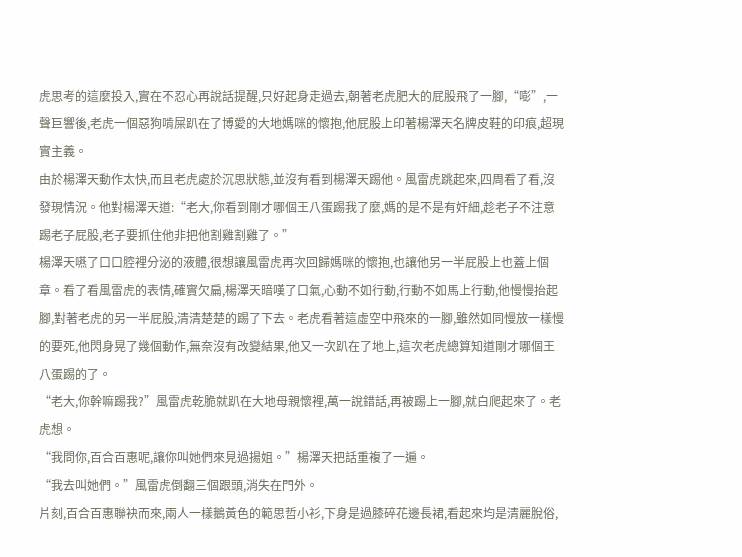虎思考的這麼投入,實在不忍心再說話提醒,只好起身走過去,朝著老虎肥大的屁股飛了一腳,“嘭”,一聲巨響後,老虎一個惡狗啃屎趴在了博愛的大地媽咪的懷抱,他屁股上印著楊澤天名牌皮鞋的印痕,超現實主義。
由於楊澤天動作太快,而且老虎處於沉思狀態,並沒有看到楊澤天踢他。風雷虎跳起來,四周看了看,沒發現情況。他對楊澤天道:“老大,你看到剛才哪個王八蛋踢我了麼,媽的是不是有奸細,趁老子不注意踢老子屁股,老子要抓住他非把他割雞割雞了。”
楊澤天嚥了口口腔裡分泌的液體,很想讓風雷虎再次回歸媽咪的懷抱,也讓他另一半屁股上也蓋上個章。看了看風雷虎的表情,確實欠扁,楊澤天暗嘆了口氣,心動不如行動,行動不如馬上行動,他慢慢抬起腳,對著老虎的另一半屁股,清清楚楚的踢了下去。老虎看著這虛空中飛來的一腳,雖然如同慢放一樣慢的要死,他閃身晃了幾個動作,無奈沒有改變結果,他又一次趴在了地上,這次老虎總算知道剛才哪個王八蛋踢的了。
“老大,你幹嘛踢我?”風雷虎乾脆就趴在大地母親懷裡,萬一說錯話,再被踢上一腳,就白爬起來了。老虎想。
“我問你,百合百惠呢,讓你叫她們來見過揚姐。”楊澤天把話重複了一遍。
“我去叫她們。”風雷虎倒翻三個跟頭,消失在門外。
片刻,百合百惠聯袂而來,兩人一樣鵝黃色的範思哲小衫,下身是過膝碎花邊長裙,看起來均是清麗脫俗,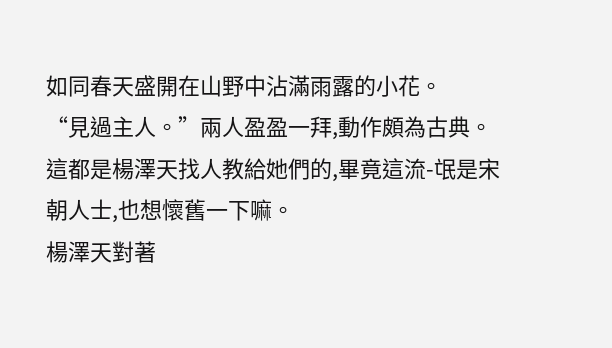如同春天盛開在山野中沾滿雨露的小花。
“見過主人。”兩人盈盈一拜,動作頗為古典。這都是楊澤天找人教給她們的,畢竟這流-氓是宋朝人士,也想懷舊一下嘛。
楊澤天對著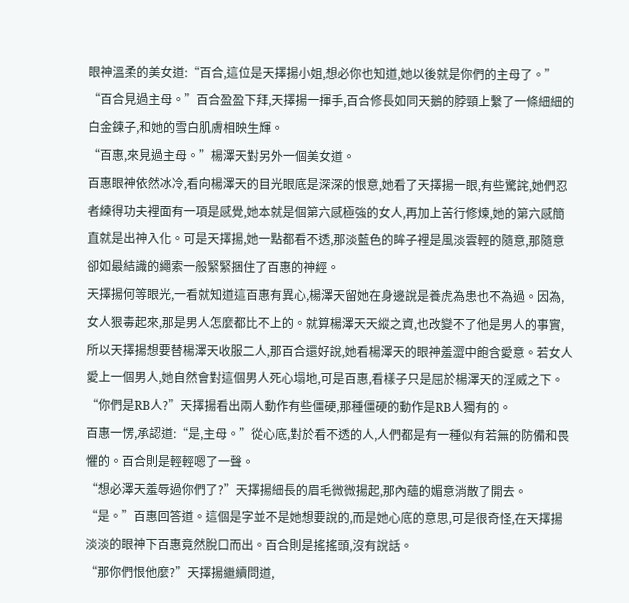眼神溫柔的美女道:“百合,這位是天擇揚小姐,想必你也知道,她以後就是你們的主母了。”
“百合見過主母。”百合盈盈下拜,天擇揚一揮手,百合修長如同天鵝的脖頸上繫了一條細細的白金鍊子,和她的雪白肌膚相映生輝。
“百惠,來見過主母。”楊澤天對另外一個美女道。
百惠眼神依然冰冷,看向楊澤天的目光眼底是深深的恨意,她看了天擇揚一眼,有些驚詫,她們忍者練得功夫裡面有一項是感覺,她本就是個第六感極強的女人,再加上苦行修煉,她的第六感簡直就是出神入化。可是天擇揚,她一點都看不透,那淡藍色的眸子裡是風淡雲輕的隨意,那隨意卻如最結識的繩索一般緊緊捆住了百惠的神經。
天擇揚何等眼光,一看就知道這百惠有異心,楊澤天留她在身邊說是養虎為患也不為過。因為,女人狠毒起來,那是男人怎麼都比不上的。就算楊澤天天縱之資,也改變不了他是男人的事實,所以天擇揚想要替楊澤天收服二人,那百合還好說,她看楊澤天的眼神羞澀中飽含愛意。若女人愛上一個男人,她自然會對這個男人死心塌地,可是百惠,看樣子只是屈於楊澤天的淫威之下。
“你們是RB人?”天擇揚看出兩人動作有些僵硬,那種僵硬的動作是RB人獨有的。
百惠一愣,承認道:“是,主母。”從心底,對於看不透的人,人們都是有一種似有若無的防備和畏懼的。百合則是輕輕嗯了一聲。
“想必澤天羞辱過你們了?”天擇揚細長的眉毛微微揚起,那內蘊的媚意消散了開去。
“是。”百惠回答道。這個是字並不是她想要說的,而是她心底的意思,可是很奇怪,在天擇揚淡淡的眼神下百惠竟然脫口而出。百合則是搖搖頭,沒有說話。
“那你們恨他麼?”天擇揚繼續問道,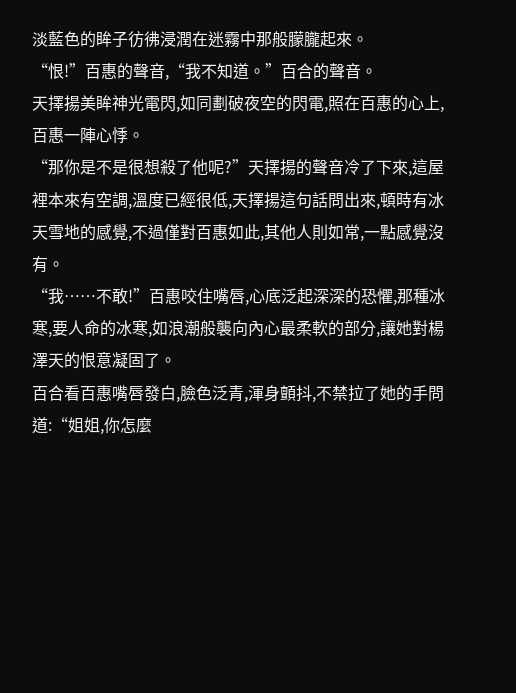淡藍色的眸子彷彿浸潤在迷霧中那般朦朧起來。
“恨!”百惠的聲音,“我不知道。”百合的聲音。
天擇揚美眸神光電閃,如同劃破夜空的閃電,照在百惠的心上,百惠一陣心悸。
“那你是不是很想殺了他呢?”天擇揚的聲音冷了下來,這屋裡本來有空調,溫度已經很低,天擇揚這句話問出來,頓時有冰天雪地的感覺,不過僅對百惠如此,其他人則如常,一點感覺沒有。
“我……不敢!”百惠咬住嘴唇,心底泛起深深的恐懼,那種冰寒,要人命的冰寒,如浪潮般襲向內心最柔軟的部分,讓她對楊澤天的恨意凝固了。
百合看百惠嘴唇發白,臉色泛青,渾身顫抖,不禁拉了她的手問道:“姐姐,你怎麼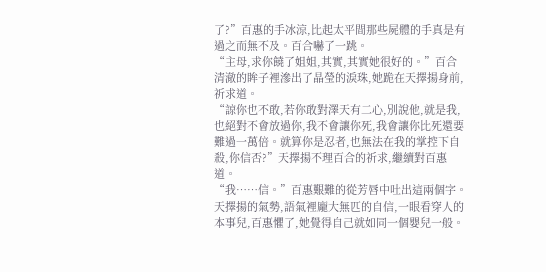了?”百惠的手冰涼,比起太平間那些屍體的手真是有過之而無不及。百合嚇了一跳。
“主母,求你饒了姐姐,其實,其實她很好的。”百合清澈的眸子裡滲出了晶瑩的淚珠,她跪在天擇揚身前,祈求道。
“諒你也不敢,若你敢對澤天有二心,別說他,就是我,也絕對不會放過你,我不會讓你死,我會讓你比死還要難過一萬倍。就算你是忍者,也無法在我的掌控下自殺,你信否?”天擇揚不理百合的祈求,繼續對百惠道。
“我……信。”百惠艱難的從芳唇中吐出這兩個字。天擇揚的氣勢,語氣裡龐大無匹的自信,一眼看穿人的本事兒,百惠懼了,她覺得自己就如同一個嬰兒一般。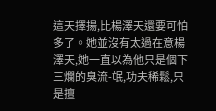這天擇揚,比楊澤天還要可怕多了。她並沒有太過在意楊澤天,她一直以為他只是個下三爛的臭流-氓,功夫稀鬆,只是擅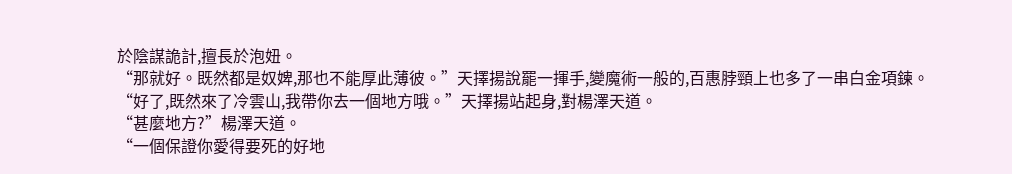於陰謀詭計,擅長於泡妞。
“那就好。既然都是奴婢,那也不能厚此薄彼。”天擇揚說罷一揮手,變魔術一般的,百惠脖頸上也多了一串白金項鍊。
“好了,既然來了冷雲山,我帶你去一個地方哦。”天擇揚站起身,對楊澤天道。
“甚麼地方?”楊澤天道。
“一個保證你愛得要死的好地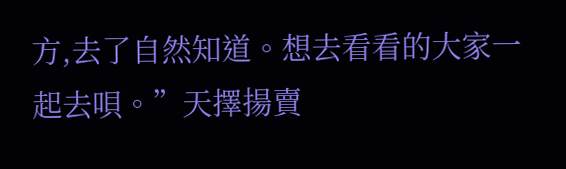方,去了自然知道。想去看看的大家一起去唄。”天擇揚賣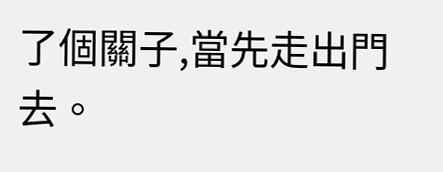了個關子,當先走出門去。